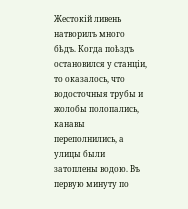Жестокій ливень натворилъ много бѣдъ. Когда поѣздъ остановился у станціи, то оказалось, что водосточныя трубы и жолобы полопались, канавы переполнились, а улицы были затоплены водою. Въ первую минуту по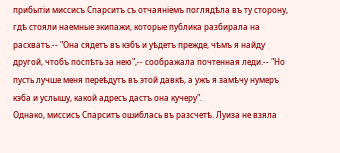прибытіи миссисъ Спарситъ съ отчаяніемъ поглядѣла въ ту сторону, гдѣ стояли наемные экипажи, которые публика разбирала на расхватъ.-- "Она сядетъ въ кэбъ и уѣдетъ прежде, чѣмъ я найду другой, чтобъ поспѣть за нею",-- соображала почтенная леди.-- "Но пусть лучше меня переѣдутъ въ этой давкѣ, а ужъ я замѣчу нумеръ кэба и услышу, какой адресъ дастъ она кучеру".
Однако, миссисъ Спарситъ ошиблась въ разсчетѣ. Луиза не взяла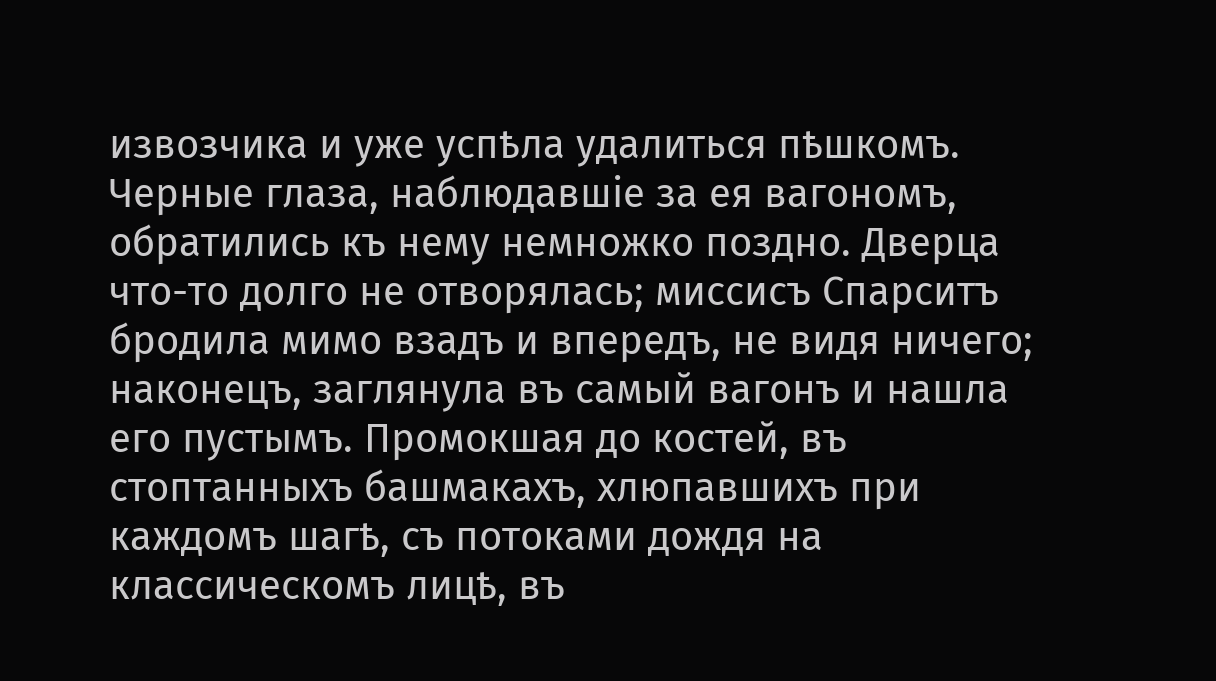извозчика и уже успѣла удалиться пѣшкомъ. Черные глаза, наблюдавшіе за ея вагономъ, обратились къ нему немножко поздно. Дверца что-то долго не отворялась; миссисъ Спарситъ бродила мимо взадъ и впередъ, не видя ничего; наконецъ, заглянула въ самый вагонъ и нашла его пустымъ. Промокшая до костей, въ стоптанныхъ башмакахъ, хлюпавшихъ при каждомъ шагѣ, съ потоками дождя на классическомъ лицѣ, въ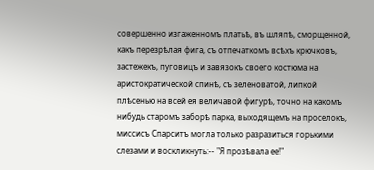совершенно изгаженномъ платьѣ, въ шляпѣ, сморщенной, какъ перезрѣлая фига, съ отпечаткомъ всѣхъ крючковъ, застежекъ, пуговицъ и завязокъ своего костюма на аристократической спинѣ, съ зеленоватой, липкой плѣсенью на всей ея величавой фигурѣ, точно на какомъ нибудь старомъ заборѣ парка, выходящемъ на проселокъ, миссисъ Спарситъ могла только разразиться горькими слезами и воскликнуть:-- "Я прозѣвала ее!"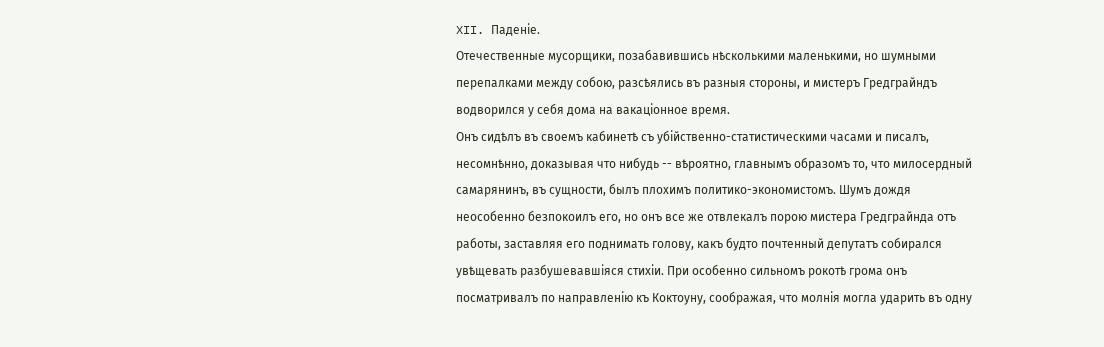XII. Паденіе.
Отечественные мусорщики, позабавившись нѣсколькими маленькими, но шумными перепалками между собою, разсѣялись въ разныя стороны, и мистеръ Гредграйндъ водворился у себя дома на вакаціонное время.
Онъ сидѣлъ въ своемъ кабинетѣ съ убійственно-статистическими часами и писалъ, несомнѣнно, доказывая что нибудь -- вѣроятно, главнымъ образомъ то, что милосердный самарянинъ, въ сущности, былъ плохимъ политико-экономистомъ. Шумъ дождя неособенно безпокоилъ его, но онъ все же отвлекалъ порою мистера Гредграйнда отъ работы, заставляя его поднимать голову, какъ будто почтенный депутатъ собирался увѣщевать разбушевавшіяся стихіи. При особенно сильномъ рокотѣ грома онъ посматривалъ по направленію къ Коктоуну, соображая, что молнія могла ударить въ одну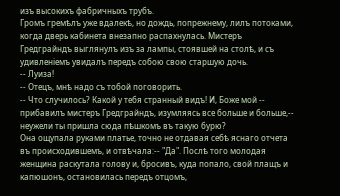изъ высокихъ фабричныхъ трубъ.
Громъ гремѣлъ уже вдалекѣ, но дождь, попрежнему, лилъ потоками, когда дверь кабинета внезапно распахнулась. Мистеръ Гредграйндъ выглянулъ изъ за лампы, стоявшей на столѣ, и съ удивленіемъ увидалъ передъ собою свою старшую дочь.
-- Луиза!
-- Отецъ, мнѣ надо съ тобой поговорить.
-- Что случилось? Какой у тебя странный видъ! И, Боже мой -- прибавилъ мистеръ Гредграйндъ, изумляясь все больше и больше,-- неужели ты пришла сюда пѣшкомъ въ такую бурю?
Она ощупала руками платье, точно не отдавая себѣ яснаго отчета въ происходившемъ, и отвѣчала:-- "Да". Послѣ того молодая женщина раскутала голову и, бросивъ, куда попало, свой плащъ и капюшонъ, остановилась передъ отцомъ,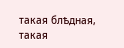такая блѣдная, такая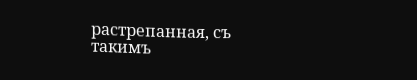растрепанная, съ такимъ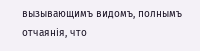вызывающимъ видомъ, полнымъ отчаянія, что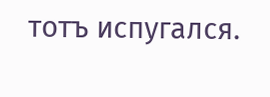тотъ испугался.